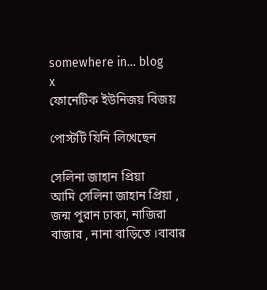somewhere in... blog
x
ফোনেটিক ইউনিজয় বিজয়

পোস্টটি যিনি লিখেছেন

সেলিনা জাহান প্রিয়া
আমি সেলিনা জাহান প্রিয়া , জন্ম পুরান ঢাকা, নাজিরা বাজার , নানা বাড়িতে ।বাবার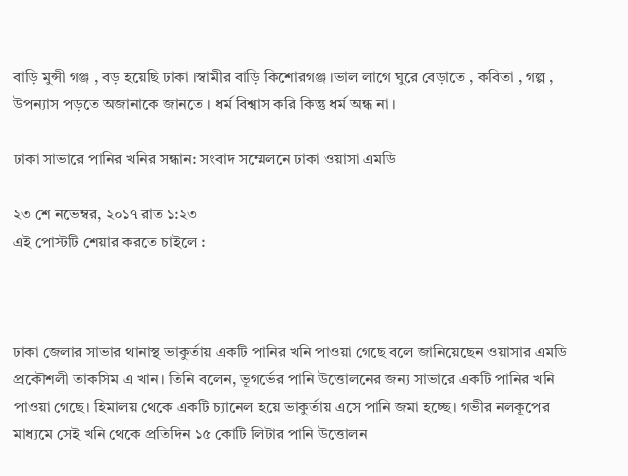বাড়ি মুন্সী গঞ্জ , বড় হয়েছি ঢাকা ।স্বামীর বাড়ি কিশোরগঞ্জ ।ভাল লাগে ঘুরে বেড়াতে , কবিতা , গল্প , উপন্যাস পড়তে অজানাকে জানতে । ধর্ম বিশ্বাস করি কিন্তু ধর্ম অন্ধ না ।

ঢাকা সাভারে পানির খনির সন্ধান: সংবাদ সম্মেলনে ঢাকা ওয়াসা এমডি

২৩ শে নভেম্বর, ২০১৭ রাত ১:২৩
এই পোস্টটি শেয়ার করতে চাইলে :



ঢাকা জেলার সাভার থানাস্থ ভাকুর্তায় একটি পানির খনি পাওয়া গেছে বলে জানিয়েছেন ওয়াসার এমডি প্রকৌশলী তাকসিম এ খান। তিনি বলেন, ভূগর্ভের পানি উত্তোলনের জন্য সাভারে একটি পানির খনি পাওয়া গেছে। হিমালয় থেকে একটি চ্যানেল হয়ে ভাকুর্তায় এসে পানি জমা হচ্ছে। গভীর নলকূপের মাধ্যমে সেই খনি থেকে প্রতিদিন ১৫ কোটি লিটার পানি উত্তোলন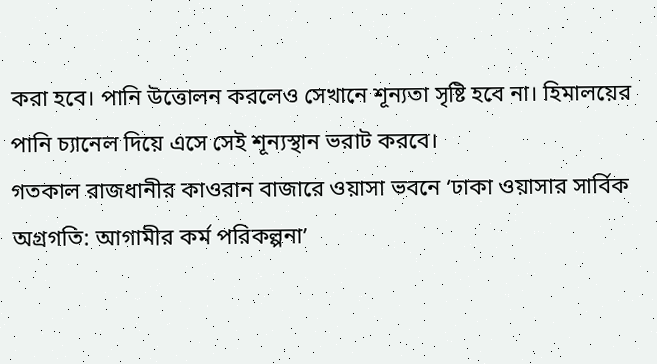করা হবে। পানি উত্তোলন করলেও সেখানে শূন্যতা সৃষ্টি হবে না। হিমালয়ের পানি চ্যানেল দিয়ে এসে সেই শূন্যস্থান ভরাট করবে।
গতকাল রাজধানীর কাওরান বাজারে ওয়াসা ভবনে ‘ঢাকা ওয়াসার সার্বিক অগ্রগতি: আগামীর কর্ম পরিকল্পনা’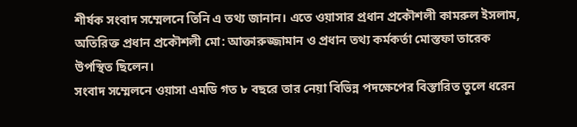শীর্ষক সংবাদ সম্মেলনে তিনি এ তথ্য জানান। এতে ওয়াসার প্রধান প্রকৌশলী কামরুল ইসলাম, অতিরিক্ত প্রধান প্রকৌশলী মো: আক্তারুজ্জামান ও প্রধান তথ্য কর্মকর্তা মোস্তফা তারেক উপস্থিত ছিলেন।
সংবাদ সম্মেলনে ওয়াসা এমডি গত ৮ বছরে তার নেয়া বিভিন্ন পদক্ষেপের বিস্তারিত তুলে ধরেন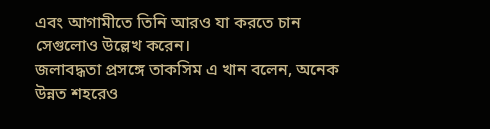এবং আগামীতে তিনি আরও যা করতে চান সেগুলোও উল্লেখ করেন।
জলাবদ্ধতা প্রসঙ্গে তাকসিম এ খান বলেন, অনেক উন্নত শহরেও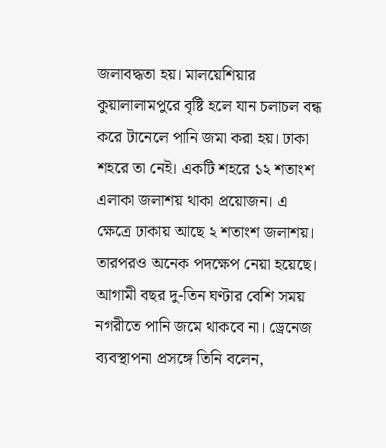জলাবদ্ধতা হয়। মালয়েশিয়ার কুয়ালালামপুরে বৃষ্টি হলে যান চলাচল বন্ধ করে টানেলে পানি জমা করা হয়। ঢাকা শহরে তা নেই। একটি শহরে ১২ শতাংশ এলাকা জলাশয় থাকা প্রয়োজন। এ ক্ষেত্রে ঢাকায় আছে ২ শতাংশ জলাশয়। তারপরও অনেক পদক্ষেপ নেয়া হয়েছে।
আগামী বছর দু-তিন ঘণ্টার বেশি সময় নগরীতে পানি জমে থাকবে না। ড্রেনেজ ব্যবস্থাপনা প্রসঙ্গে তিনি বলেন,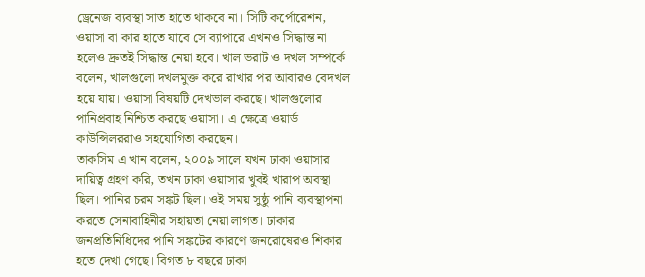ড্রেনেজ ব্যবস্থা সাত হাতে থাকবে না। সিটি কর্পোরেশন, ওয়াসা বা কার হাতে যাবে সে ব্যাপারে এখনও সিদ্ধান্ত না হলেও দ্রুতই সিদ্ধান্ত নেয়া হবে। খাল ভরাট ও দখল সম্পর্কে বলেন, খালগুলো দখলমুক্ত করে রাখার পর আবারও বেদখল হয়ে যায়। ওয়াসা বিষয়টি দেখভাল করছে। খালগুলোর পানিপ্রবাহ নিশ্চিত করছে ওয়াসা। এ ক্ষেত্রে ওয়ার্ড কাউন্সিলররাও সহযোগিতা করছেন।
তাকসিম এ খান বলেন, ২০০৯ সালে যখন ঢাকা ওয়াসার দায়িত্ব গ্রহণ করি, তখন ঢাকা ওয়াসার খুবই খারাপ অবস্থা ছিল। পানির চরম সঙ্কট ছিল। ওই সময় সুষ্ঠু পানি ব্যবস্থাপনা করতে সেনাবাহিনীর সহায়তা নেয়া লাগত। ঢাকার জনপ্রতিনিধিদের পানি সঙ্কটের কারণে জনরোষেরও শিকার হতে দেখা গেছে। বিগত ৮ বছরে ঢাকা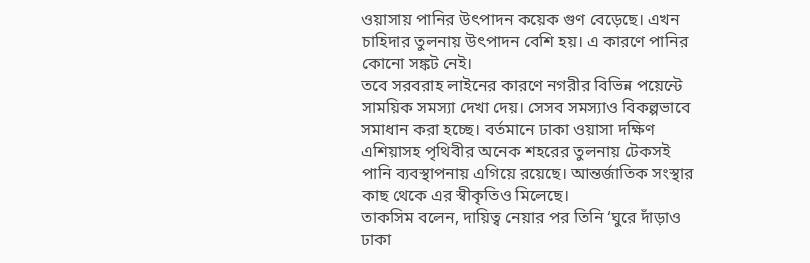ওয়াসায় পানির উৎপাদন কয়েক গুণ বেড়েছে। এখন চাহিদার তুলনায় উৎপাদন বেশি হয়। এ কারণে পানির কোনো সঙ্কট নেই।
তবে সরবরাহ লাইনের কারণে নগরীর বিভিন্ন পয়েন্টে সাময়িক সমস্যা দেখা দেয়। সেসব সমস্যাও বিকল্পভাবে সমাধান করা হচ্ছে। বর্তমানে ঢাকা ওয়াসা দক্ষিণ এশিয়াসহ পৃথিবীর অনেক শহরের তুলনায় টেকসই পানি ব্যবস্থাপনায় এগিয়ে রয়েছে। আন্তর্জাতিক সংস্থার কাছ থেকে এর স্বীকৃতিও মিলেছে।
তাকসিম বলেন, দায়িত্ব নেয়ার পর তিনি ‘ঘুরে দাঁড়াও ঢাকা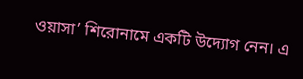ওয়াসা’ শিরোনামে একটি উদ্যোগ নেন। এ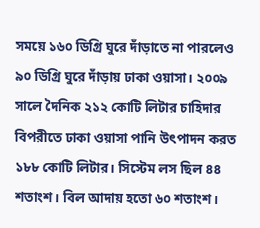সময়ে ১৬০ ডিগ্রি ঘুরে দাঁড়াতে না পারলেও ৯০ ডিগ্রি ঘুরে দাঁড়ায় ঢাকা ওয়াসা। ২০০৯ সালে দৈনিক ২১২ কোটি লিটার চাহিদার বিপরীতে ঢাকা ওয়াসা পানি উৎপাদন করত ১৮৮ কোটি লিটার। সিস্টেম লস ছিল ৪৪ শতাংশ। বিল আদায় হতো ৬০ শতাংশ।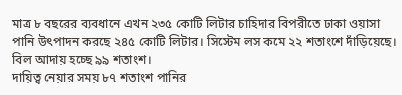মাত্র ৮ বছরের ব্যবধানে এখন ২৩৫ কোটি লিটার চাহিদার বিপরীতে ঢাকা ওয়াসা পানি উৎপাদন করছে ২৪৫ কোটি লিটার। সিস্টেম লস কমে ২২ শতাংশে দাঁড়িয়েছে। বিল আদায় হচ্ছে ৯৯ শতাংশ।
দায়িত্ব নেয়ার সময় ৮৭ শতাংশ পানির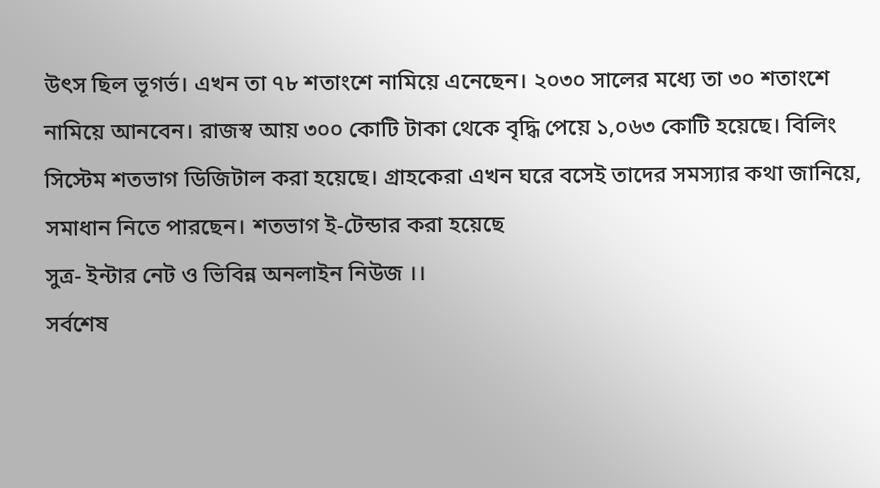উৎস ছিল ভূগর্ভ। এখন তা ৭৮ শতাংশে নামিয়ে এনেছেন। ২০৩০ সালের মধ্যে তা ৩০ শতাংশে নামিয়ে আনবেন। রাজস্ব আয় ৩০০ কোটি টাকা থেকে বৃদ্ধি পেয়ে ১,০৬৩ কোটি হয়েছে। বিলিং সিস্টেম শতভাগ ডিজিটাল করা হয়েছে। গ্রাহকেরা এখন ঘরে বসেই তাদের সমস্যার কথা জানিয়ে, সমাধান নিতে পারছেন। শতভাগ ই-টেন্ডার করা হয়েছে
সুত্র- ইন্টার নেট ও ভিবিন্ন অনলাইন নিউজ ।।
সর্বশেষ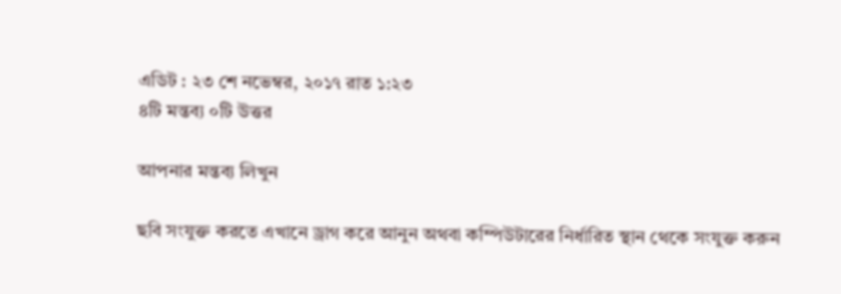এডিট : ২৩ শে নভেম্বর, ২০১৭ রাত ১:২৩
৪টি মন্তব্য ০টি উত্তর

আপনার মন্তব্য লিখুন

ছবি সংযুক্ত করতে এখানে ড্রাগ করে আনুন অথবা কম্পিউটারের নির্ধারিত স্থান থেকে সংযুক্ত করুন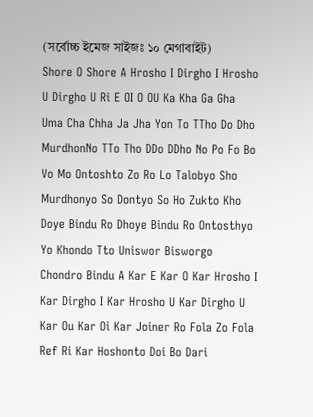(সর্বোচ্চ ইমেজ সাইজঃ ১০ মেগাবাইট)
Shore O Shore A Hrosho I Dirgho I Hrosho U Dirgho U Ri E OI O OU Ka Kha Ga Gha Uma Cha Chha Ja Jha Yon To TTho Do Dho MurdhonNo TTo Tho DDo DDho No Po Fo Bo Vo Mo Ontoshto Zo Ro Lo Talobyo Sho Murdhonyo So Dontyo So Ho Zukto Kho Doye Bindu Ro Dhoye Bindu Ro Ontosthyo Yo Khondo Tto Uniswor Bisworgo Chondro Bindu A Kar E Kar O Kar Hrosho I Kar Dirgho I Kar Hrosho U Kar Dirgho U Kar Ou Kar Oi Kar Joiner Ro Fola Zo Fola Ref Ri Kar Hoshonto Doi Bo Dari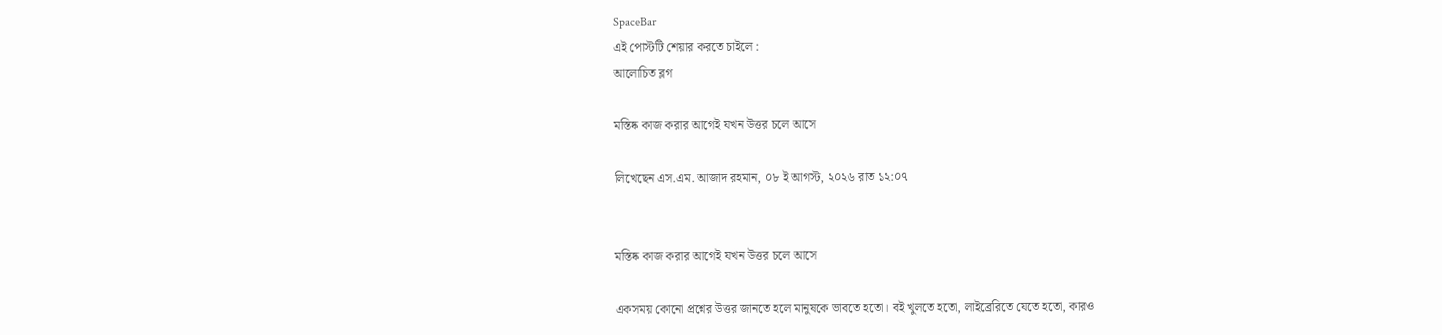SpaceBar
এই পোস্টটি শেয়ার করতে চাইলে :
আলোচিত ব্লগ

মস্তিষ্ক কাজ করার আগেই যখন উত্তর চলে আসে

লিখেছেন এস.এম. আজাদ রহমান, ০৮ ই আগস্ট, ২০২৬ রাত ১২:০৭


মস্তিষ্ক কাজ করার আগেই যখন উত্তর চলে আসে

একসময় কোনো প্রশ্নের উত্তর জানতে হলে মানুষকে ভাবতে হতো। বই খুলতে হতো, লাইব্রেরিতে যেতে হতো, কারও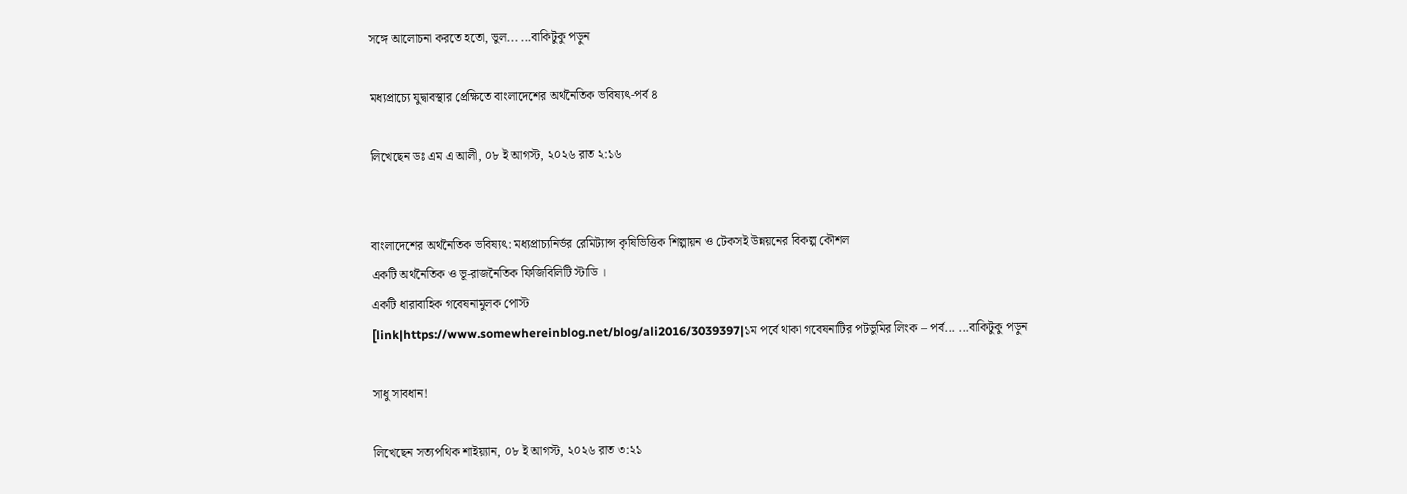সঙ্গে আলোচনা করতে হতো, ভুল... ...বাকিটুকু পড়ুন

মধ্যপ্রাচ্যে যুদ্বাবস্থার প্রেক্ষিতে বাংলাদেশের অর্থনৈতিক ভবিষ্যৎ-পর্ব ৪

লিখেছেন ডঃ এম এ আলী, ০৮ ই আগস্ট, ২০২৬ রাত ২:১৬


বাংলাদেশের অর্থনৈতিক ভবিষ্যৎ: মধ্যপ্রাচ্যনির্ভর রেমিট্যান্স কৃষিভিত্তিক শিল্পায়ন ও টেকসই উন্নয়নের বিকল্প কৌশল
একটি অর্থনৈতিক ও ভূ-রাজনৈতিক ফিজিবিলিটি স্টাডি ।
একটি ধারাবাহিক গবেষনামুলক পোস্ট
[link|https://www.somewhereinblog.net/blog/ali2016/3039397|১ম পর্বে থাকা গবেষনাটির পটভুমির লিংক – পর্ব... ...বাকিটুকু পড়ুন

সাধু সাবধান!

লিখেছেন সত্যপথিক শাইয়্যান, ০৮ ই আগস্ট, ২০২৬ রাত ৩:২১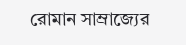রোমান সাম্রাজ্যের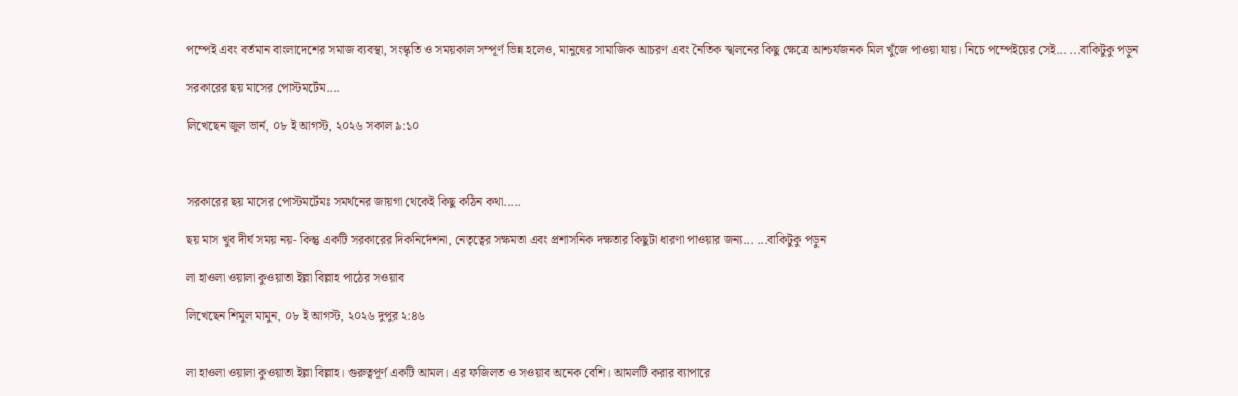পম্পেই এবং বর্তমান বাংলাদেশের সমাজ ব্যবস্থা, সংস্কৃতি ও সময়কাল সম্পূর্ণ ভিন্ন হলেও, মানুষের সামাজিক আচরণ এবং নৈতিক স্খলনের কিছু ক্ষেত্রে আশ্চর্যজনক মিল খুঁজে পাওয়া যায়। নিচে পম্পেইয়ের সেই... ...বাকিটুকু পড়ুন

সরকারের ছয় মাসের পোস্টমর্টেম....

লিখেছেন জুল ভার্ন, ০৮ ই আগস্ট, ২০২৬ সকাল ৯:১০



সরকারের ছয় মাসের পোস্টমর্টেমঃ সমর্থনের জায়গা থেকেই কিছু কঠিন কথা.....

ছয় মাস খুব দীর্ঘ সময় নয়- কিন্তু একটি সরকারের দিকনির্দেশনা, নেতৃত্বের সক্ষমতা এবং প্রশাসনিক দক্ষতার কিছুটা ধারণা পাওয়ার জন্য... ...বাকিটুকু পড়ুন

লা হাওলা ওয়ালা কুওয়াতা ইল্লা বিল্লাহ পাঠের সওয়াব

লিখেছেন শিমুল মামুন, ০৮ ই আগস্ট, ২০২৬ দুপুর ২:৪৬


লা হাওলা ওয়ালা কুওয়াতা ইল্লা বিল্লাহ। গুরুত্বপূর্ণ একটি আমল। এর ফজিলত ও সওয়াব অনেক বেশি। আমলটি করার ব্যাপারে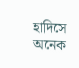হাদিসে অনেক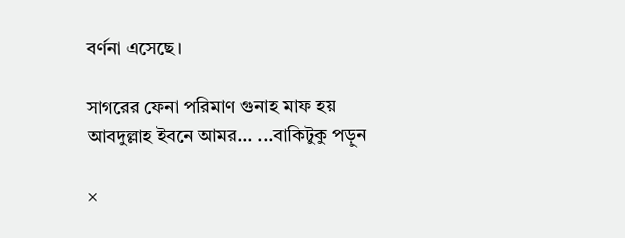বর্ণনা এসেছে।

সাগরের ফেনা পরিমাণ গুনাহ মাফ হয়
আবদুল্লাহ ইবনে আমর... ...বাকিটুকু পড়ুন

×